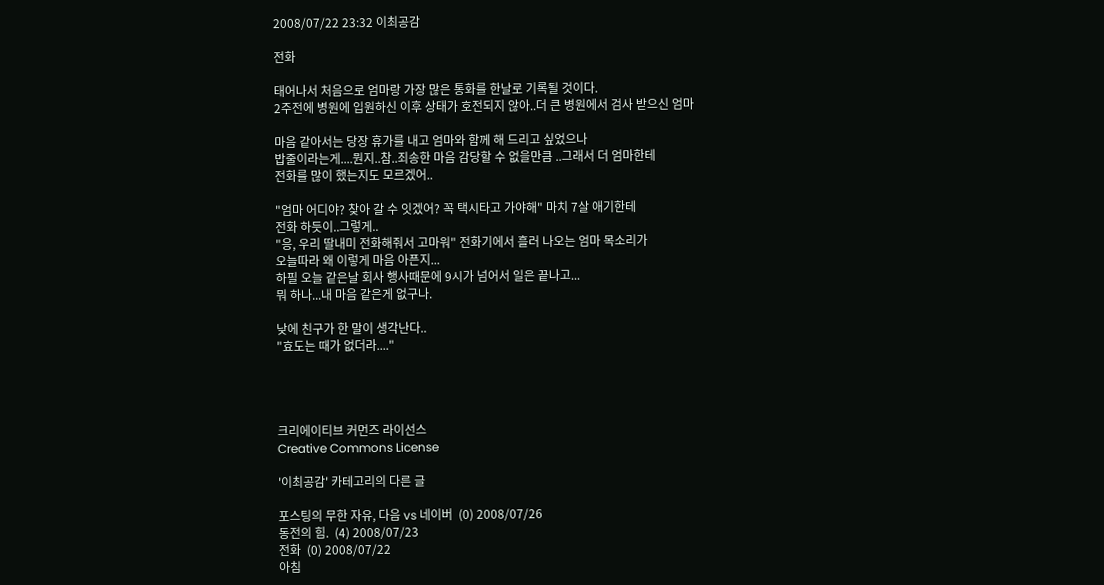2008/07/22 23:32 이최공감

전화

태어나서 처음으로 엄마랑 가장 많은 통화를 한날로 기록될 것이다.
2주전에 병원에 입원하신 이후 상태가 호전되지 않아..더 큰 병원에서 검사 받으신 엄마

마음 같아서는 당장 휴가를 내고 엄마와 함께 해 드리고 싶었으나
밥줄이라는게....뭔지..참..죄송한 마음 감당할 수 없을만큼 ..그래서 더 엄마한테
전화를 많이 했는지도 모르겠어..

"엄마 어디야? 찾아 갈 수 잇겠어? 꼭 택시타고 가야해" 마치 7살 애기한테
전화 하듯이..그렇게..
"응, 우리 딸내미 전화해줘서 고마워" 전화기에서 흘러 나오는 엄마 목소리가
오늘따라 왜 이렇게 마음 아픈지...
하필 오늘 같은날 회사 행사때문에 9시가 넘어서 일은 끝나고...
뭐 하나...내 마음 같은게 없구나.

낮에 친구가 한 말이 생각난다..
"효도는 때가 없더라...."




크리에이티브 커먼즈 라이선스
Creative Commons License

'이최공감' 카테고리의 다른 글

포스팅의 무한 자유, 다음 vs 네이버  (0) 2008/07/26
동전의 힘.  (4) 2008/07/23
전화  (0) 2008/07/22
아침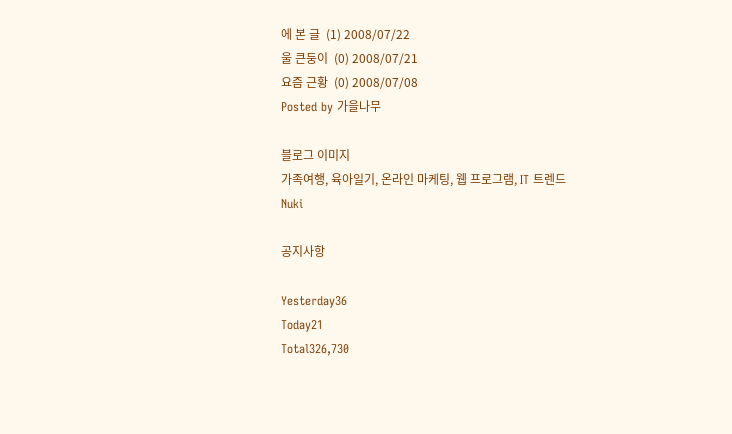에 본 글  (1) 2008/07/22
울 큰둥이  (0) 2008/07/21
요즘 근황  (0) 2008/07/08
Posted by 가을나무

블로그 이미지
가족여행, 육아일기, 온라인 마케팅, 웹 프로그램, IT 트렌드
Nuki

공지사항

Yesterday36
Today21
Total326,730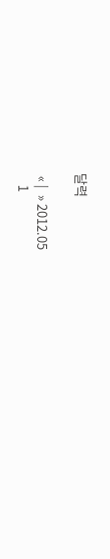달력

 « |  » 2012.05
    1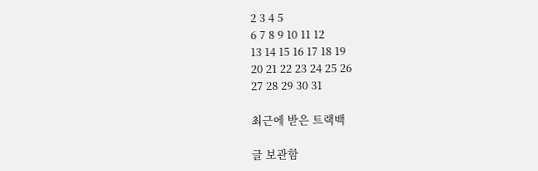2 3 4 5
6 7 8 9 10 11 12
13 14 15 16 17 18 19
20 21 22 23 24 25 26
27 28 29 30 31

최근에 받은 트랙백

글 보관함